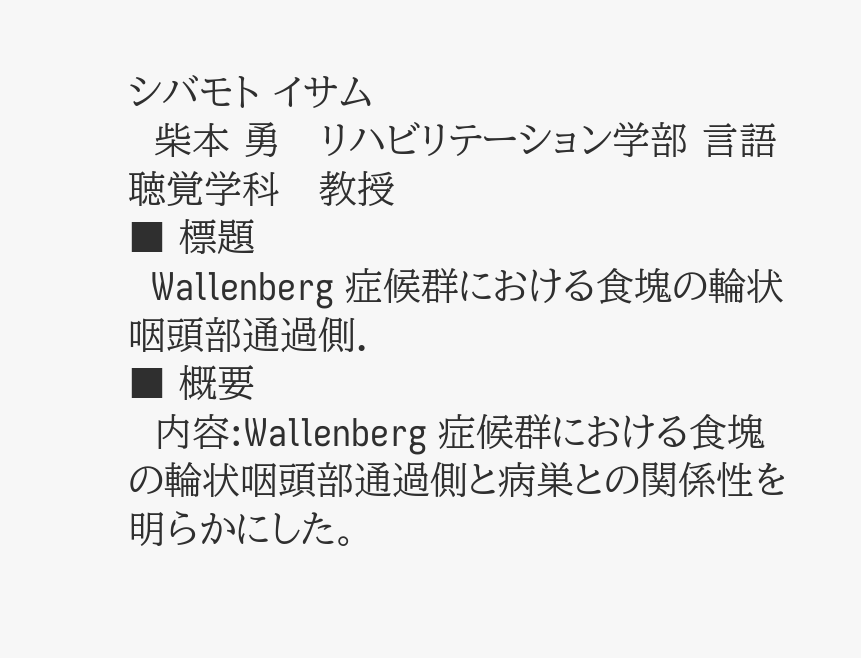シバモト イサム
  柴本 勇   リハビリテーション学部 言語聴覚学科   教授
■ 標題
  Wallenberg 症候群における食塊の輪状咽頭部通過側.
■ 概要
  内容:Wallenberg 症候群における食塊の輪状咽頭部通過側と病巣との関係性を明らかにした。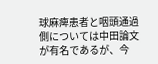球麻痺患者と咽頭通過側については中田論文が有名であるが、今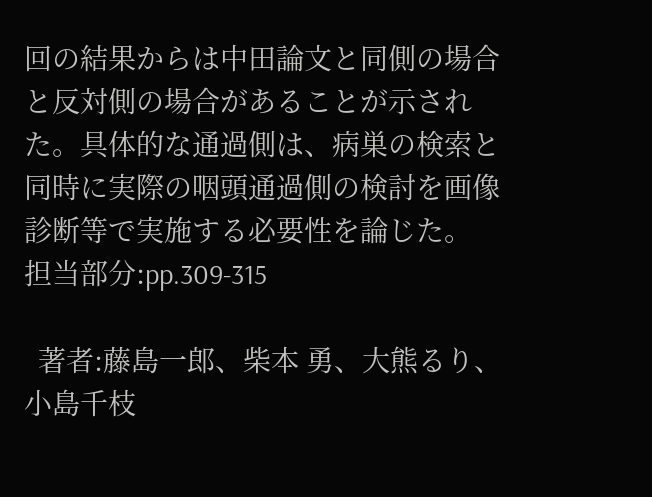回の結果からは中田論文と同側の場合と反対側の場合があることが示された。具体的な通過側は、病巣の検索と同時に実際の咽頭通過側の検討を画像診断等で実施する必要性を論じた。
担当部分:pp.309-315

  著者:藤島一郎、柴本 勇、大熊るり、小島千枝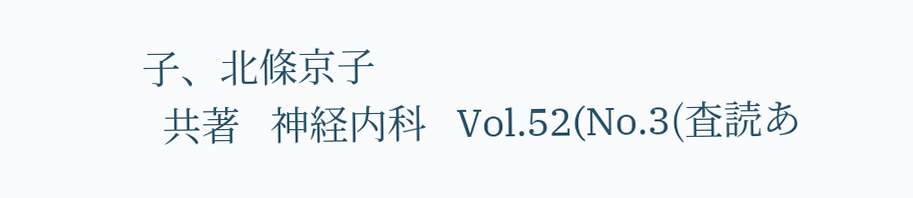子、北條京子
  共著   神経内科   Vol.52(No.3(査読あ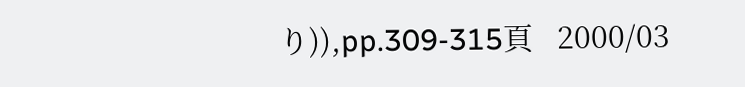り)),pp.309-315頁   2000/03